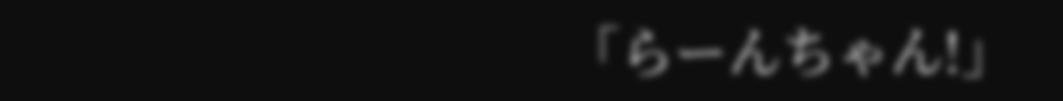「らーんちゃん!」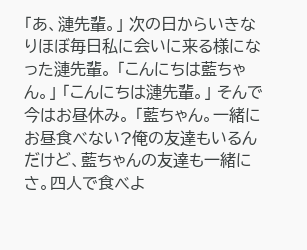「あ、漣先輩。」 次の日からいきなりほぼ毎日私に会いに来る様になった漣先輩。 「こんにちは藍ちゃん。」 「こんにちは漣先輩。」 そんで今はお昼休み。 「藍ちゃん。一緒にお昼食べない?俺の友達もいるんだけど、藍ちゃんの友達も一緒にさ。四人で食べよ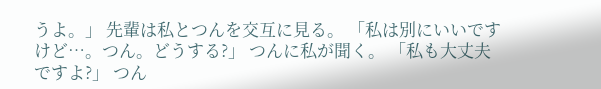うよ。」 先輩は私とつんを交互に見る。 「私は別にいいですけど…。つん。どうする?」 つんに私が聞く。 「私も大丈夫ですよ?」 つん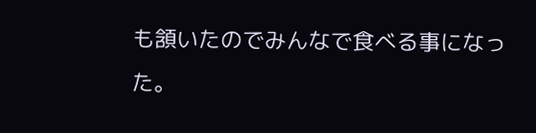も頷いたのでみんなで食べる事になった。